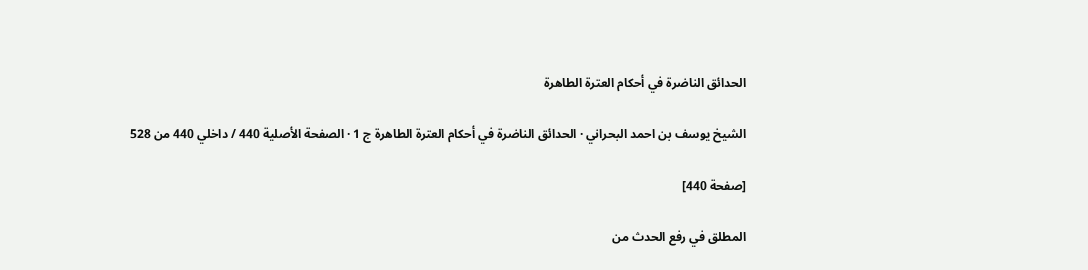الحدائق الناضرة في أحكام العترة الطاهرة

الشيخ يوسف بن احمد البحراني · الحدائق الناضرة في أحكام العترة الطاهرة ج 1 · الصفحة الأصلية 440 / داخلي 440 من 528

[صفحة 440]

المطلق في رفع الحدث من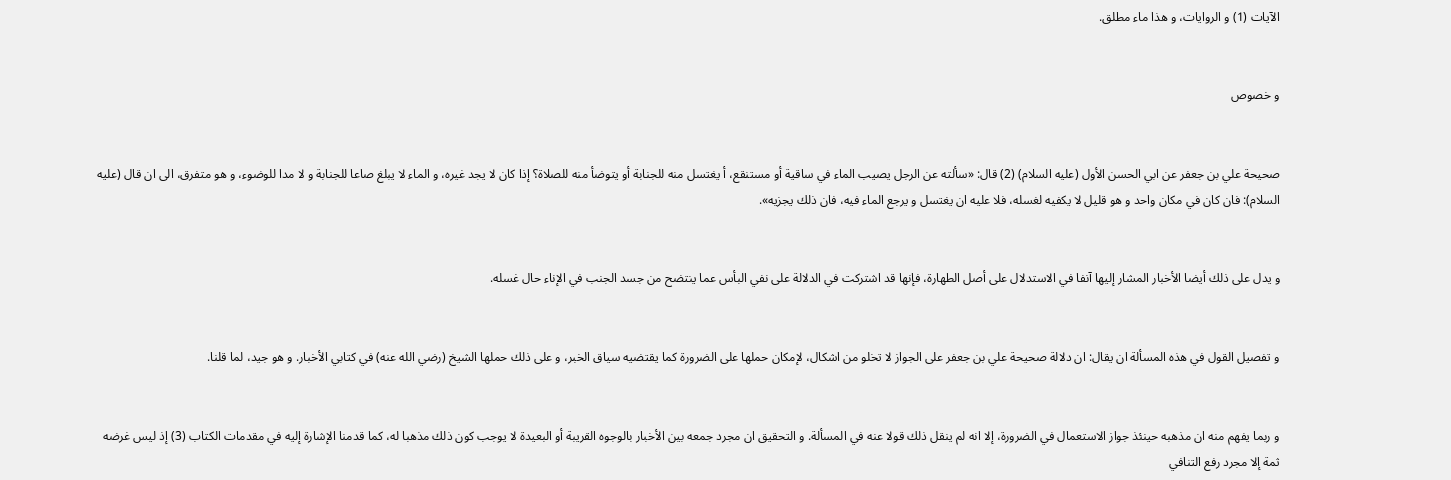الآيات (1) و الروايات، و هذا ماء مطلق.


و خصوص


صحيحة علي بن جعفر عن ابي الحسن الأول (عليه السلام) (2) قال: «سألته عن الرجل يصيب الماء في ساقية أو مستنقع، أ يغتسل منه للجنابة أو يتوضأ منه للصلاة؟ إذا كان لا يجد غيره، و الماء لا يبلغ صاعا للجنابة و لا مدا للوضوء، و هو متفرق، الى ان قال (عليه السلام): فان كان في مكان واحد و هو قليل لا يكفيه لغسله، فلا عليه ان يغتسل و يرجع الماء فيه، فان ذلك يجزيه».


و يدل على ذلك أيضا الأخبار المشار إليها آنفا في الاستدلال على أصل الطهارة، فإنها قد اشتركت في الدلالة على نفي البأس عما ينتضح من جسد الجنب في الإناء حال غسله.


و تفصيل القول في هذه المسألة ان يقال: ان دلالة صحيحة علي بن جعفر على الجواز لا تخلو من اشكال، لإمكان حملها على الضرورة كما يقتضيه سياق الخبر، و على ذلك حملها الشيخ (رضي الله عنه) في كتابي الأخبار. و هو جيد، لما قلنا.


و ربما يفهم منه ان مذهبه حينئذ جواز الاستعمال في الضرورة، إلا انه لم ينقل ذلك قولا عنه في المسألة. و التحقيق ان مجرد جمعه بين الأخبار بالوجوه القريبة أو البعيدة لا يوجب كون ذلك مذهبا له، كما قدمنا الإشارة إليه في مقدمات الكتاب (3) إذ ليس غرضه ثمة إلا مجرد رفع التنافي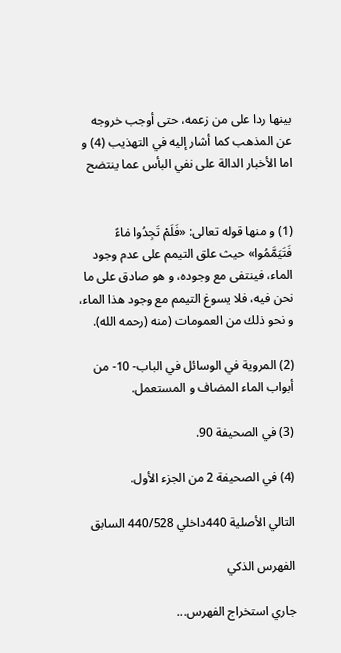بينها ردا على من زعمه، حتى أوجب خروجه عن المذهب كما أشار إليه في التهذيب (4) و اما الأخبار الدالة على نفي البأس عما ينتضح


(1) و منها قوله تعالى: «فَلَمْ تَجِدُوا مٰاءً فَتَيَمَّمُوا» حيث علق التيمم على عدم وجود الماء، فينتفى مع وجوده، و هو صادق على ما نحن فيه، فلا يسوغ التيمم مع وجود هذا الماء، و نحو ذلك من العمومات (منه (رحمه الله).

(2) المروية في الوسائل في الباب- 10- من أبواب الماء المضاف و المستعمل.

(3) في الصحيفة 90.

(4) في الصحيفة 2 من الجزء الأول.

التالي الأصلية 440داخلي 440/528 السابق

الفهرس الذكي

جاري استخراج الفهرس...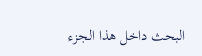البحث داخل هذا الجزء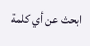ابحث عن أي كلمة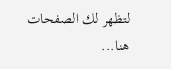لتظهر لك الصفحات هنا...